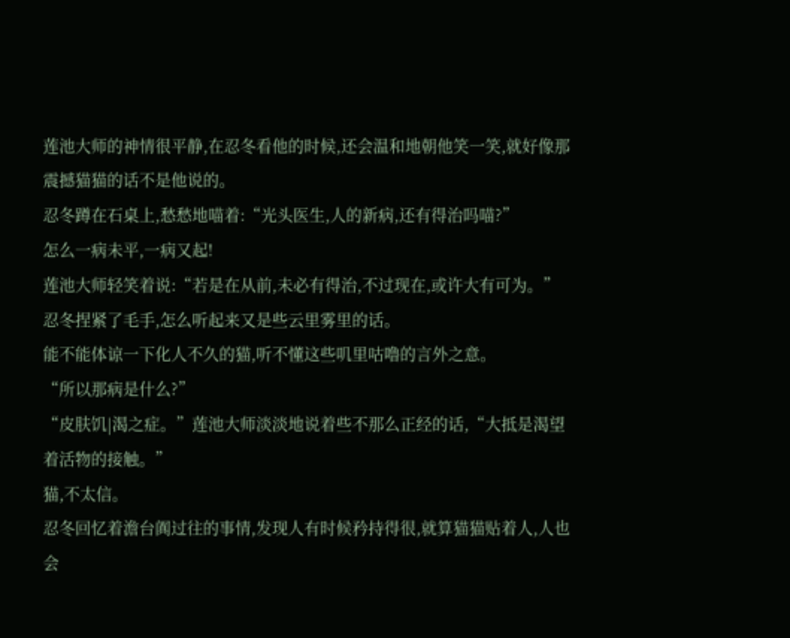莲池大师的神情很平静,在忍冬看他的时候,还会温和地朝他笑一笑,就好像那震撼猫猫的话不是他说的。
忍冬蹲在石桌上,愁愁地喵着:“光头医生,人的新病,还有得治吗喵?”
怎么一病未平,一病又起!
莲池大师轻笑着说:“若是在从前,未必有得治,不过现在,或许大有可为。”
忍冬捏紧了毛手,怎么听起来又是些云里雾里的话。
能不能体谅一下化人不久的猫,听不懂这些叽里咕噜的言外之意。
“所以那病是什么?”
“皮肤饥|渴之症。”莲池大师淡淡地说着些不那么正经的话,“大抵是渴望着活物的接触。”
猫,不太信。
忍冬回忆着澹台阗过往的事情,发现人有时候矜持得很,就算猫猫贴着人,人也会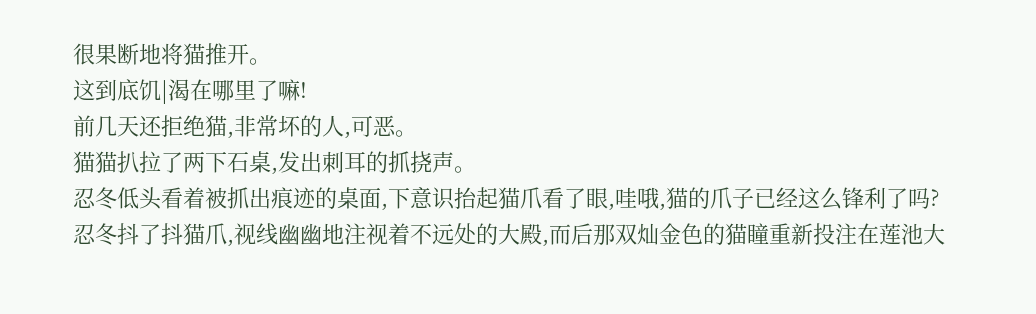很果断地将猫推开。
这到底饥|渴在哪里了嘛!
前几天还拒绝猫,非常坏的人,可恶。
猫猫扒拉了两下石桌,发出刺耳的抓挠声。
忍冬低头看着被抓出痕迹的桌面,下意识抬起猫爪看了眼,哇哦,猫的爪子已经这么锋利了吗?
忍冬抖了抖猫爪,视线幽幽地注视着不远处的大殿,而后那双灿金色的猫瞳重新投注在莲池大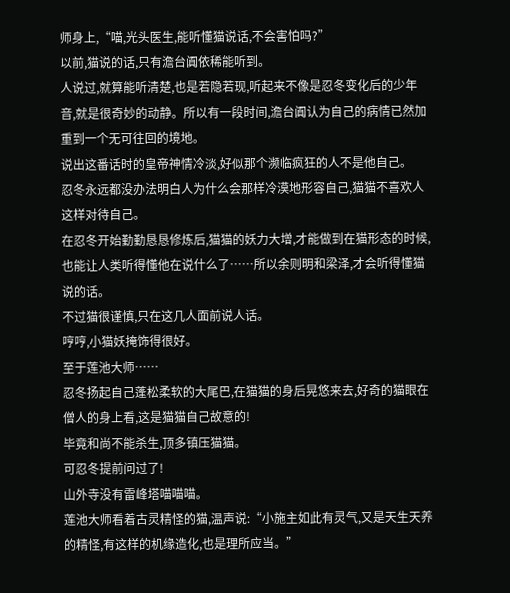师身上,“喵,光头医生,能听懂猫说话,不会害怕吗?”
以前,猫说的话,只有澹台阗依稀能听到。
人说过,就算能听清楚,也是若隐若现,听起来不像是忍冬变化后的少年音,就是很奇妙的动静。所以有一段时间,澹台阗认为自己的病情已然加重到一个无可往回的境地。
说出这番话时的皇帝神情冷淡,好似那个濒临疯狂的人不是他自己。
忍冬永远都没办法明白人为什么会那样冷漠地形容自己,猫猫不喜欢人这样对待自己。
在忍冬开始勤勤恳恳修炼后,猫猫的妖力大增,才能做到在猫形态的时候,也能让人类听得懂他在说什么了……所以余则明和梁泽,才会听得懂猫说的话。
不过猫很谨慎,只在这几人面前说人话。
哼哼,小猫妖掩饰得很好。
至于莲池大师……
忍冬扬起自己蓬松柔软的大尾巴,在猫猫的身后晃悠来去,好奇的猫眼在僧人的身上看,这是猫猫自己故意的!
毕竟和尚不能杀生,顶多镇压猫猫。
可忍冬提前问过了!
山外寺没有雷峰塔喵喵喵。
莲池大师看着古灵精怪的猫,温声说:“小施主如此有灵气,又是天生天养的精怪,有这样的机缘造化,也是理所应当。”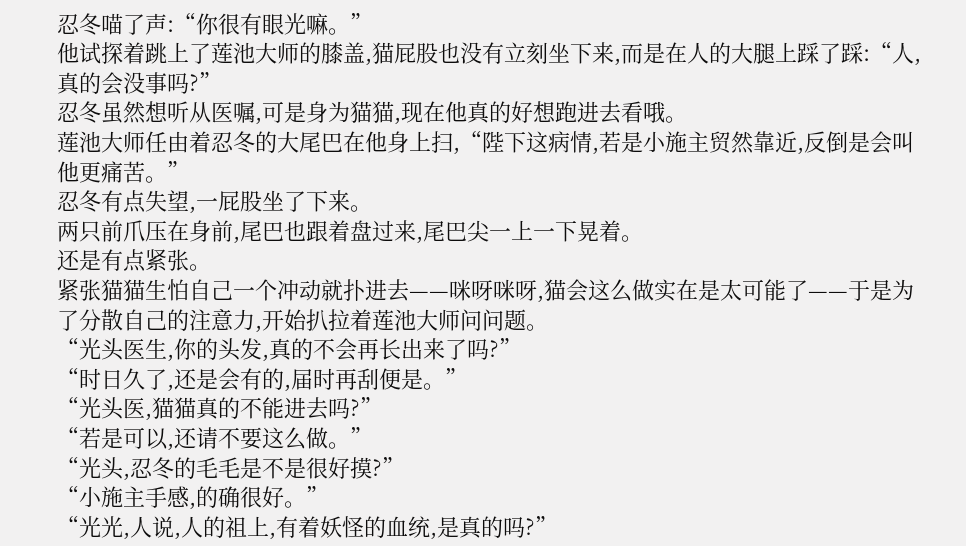忍冬喵了声:“你很有眼光嘛。”
他试探着跳上了莲池大师的膝盖,猫屁股也没有立刻坐下来,而是在人的大腿上踩了踩:“人,真的会没事吗?”
忍冬虽然想听从医嘱,可是身为猫猫,现在他真的好想跑进去看哦。
莲池大师任由着忍冬的大尾巴在他身上扫,“陛下这病情,若是小施主贸然靠近,反倒是会叫他更痛苦。”
忍冬有点失望,一屁股坐了下来。
两只前爪压在身前,尾巴也跟着盘过来,尾巴尖一上一下晃着。
还是有点紧张。
紧张猫猫生怕自己一个冲动就扑进去——咪呀咪呀,猫会这么做实在是太可能了——于是为了分散自己的注意力,开始扒拉着莲池大师问问题。
“光头医生,你的头发,真的不会再长出来了吗?”
“时日久了,还是会有的,届时再刮便是。”
“光头医,猫猫真的不能进去吗?”
“若是可以,还请不要这么做。”
“光头,忍冬的毛毛是不是很好摸?”
“小施主手感,的确很好。”
“光光,人说,人的祖上,有着妖怪的血统,是真的吗?”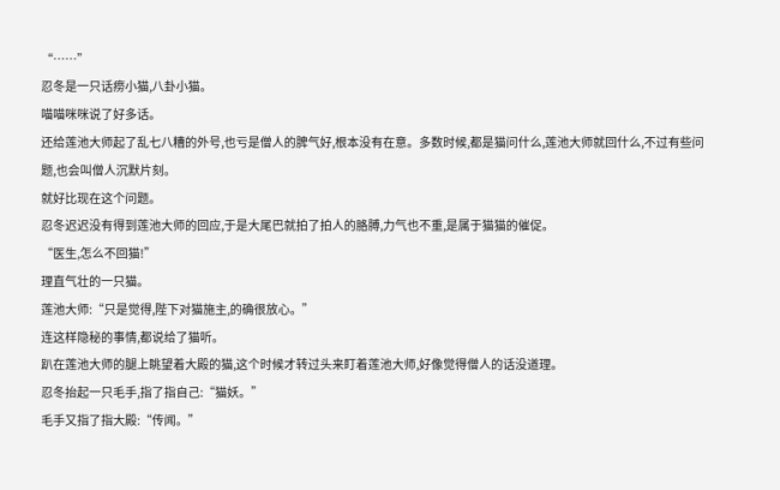“……”
忍冬是一只话痨小猫,八卦小猫。
喵喵咪咪说了好多话。
还给莲池大师起了乱七八糟的外号,也亏是僧人的脾气好,根本没有在意。多数时候,都是猫问什么,莲池大师就回什么,不过有些问题,也会叫僧人沉默片刻。
就好比现在这个问题。
忍冬迟迟没有得到莲池大师的回应,于是大尾巴就拍了拍人的胳膊,力气也不重,是属于猫猫的催促。
“医生,怎么不回猫!”
理直气壮的一只猫。
莲池大师:“只是觉得,陛下对猫施主,的确很放心。”
连这样隐秘的事情,都说给了猫听。
趴在莲池大师的腿上眺望着大殿的猫,这个时候才转过头来盯着莲池大师,好像觉得僧人的话没道理。
忍冬抬起一只毛手,指了指自己:“猫妖。”
毛手又指了指大殿:“传闻。”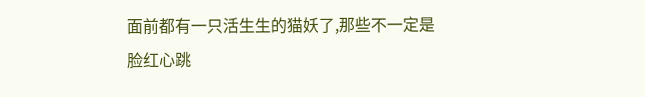面前都有一只活生生的猫妖了,那些不一定是
脸红心跳